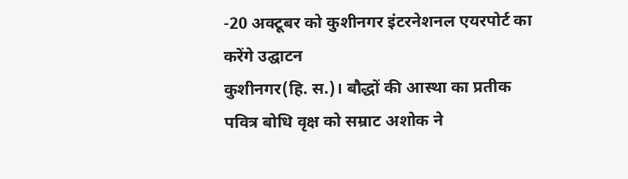-20 अक्टूबर को कुशीनगर इंटरनेशनल एयरपोर्ट का करेंगे उद्घाटन
कुशीनगर(हि. स.)। बौद्धों की आस्था का प्रतीक पवित्र बोधि वृक्ष को सम्राट अशोक ने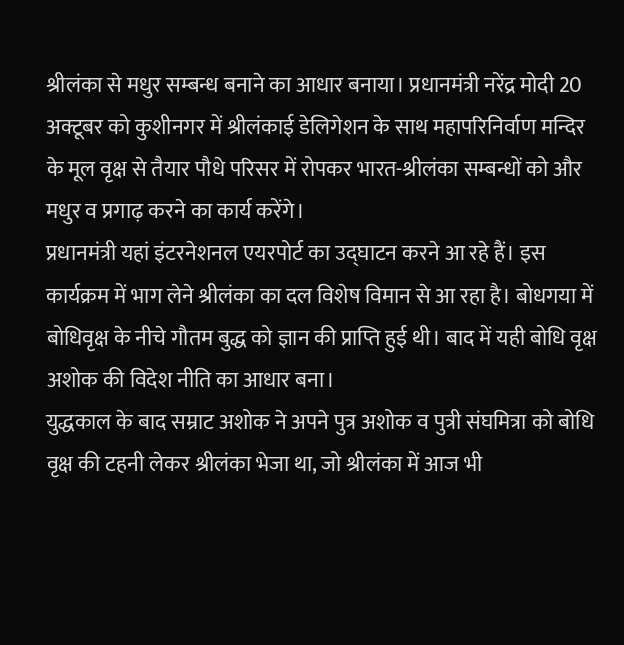श्रीलंका से मधुर सम्बन्ध बनाने का आधार बनाया। प्रधानमंत्री नरेंद्र मोदी 20 अक्टूबर को कुशीनगर में श्रीलंकाई डेलिगेशन के साथ महापरिनिर्वाण मन्दिर के मूल वृक्ष से तैयार पौधे परिसर में रोपकर भारत-श्रीलंका सम्बन्धों को और मधुर व प्रगाढ़ करने का कार्य करेंगे।
प्रधानमंत्री यहां इंटरनेशनल एयरपोर्ट का उद्घाटन करने आ रहे हैं। इस कार्यक्रम में भाग लेने श्रीलंका का दल विशेष विमान से आ रहा है। बोधगया में बोधिवृक्ष के नीचे गौतम बुद्ध को ज्ञान की प्राप्ति हुई थी। बाद में यही बोधि वृक्ष अशोक की विदेश नीति का आधार बना।
युद्धकाल के बाद सम्राट अशोक ने अपने पुत्र अशोक व पुत्री संघमित्रा को बोधि वृक्ष की टहनी लेकर श्रीलंका भेजा था, जो श्रीलंका में आज भी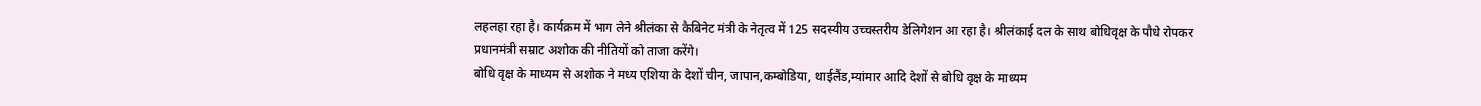लहलहा रहा है। कार्यक्रम में भाग लेने श्रीलंका से कैबिनेट मंत्री के नेतृत्व में 125 सदस्यीय उच्चस्तरीय डेलिगेशन आ रहा है। श्रीलंकाई दल के साथ बोधिवृक्ष के पौधे रोपकर प्रधानमंत्री सम्राट अशोक की नीतियों को ताजा करेंगे।
बोधि वृक्ष के माध्यम से अशोक ने मध्य एशिया के देशों चीन, जापान,कम्बोडिया, थाईलैंड,म्यांमार आदि देशों से बोधि वृक्ष के माध्यम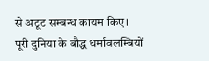से अटूट सम्बन्ध कायम किए।
पूरी दुनिया के बौद्ध धर्मावलम्बियों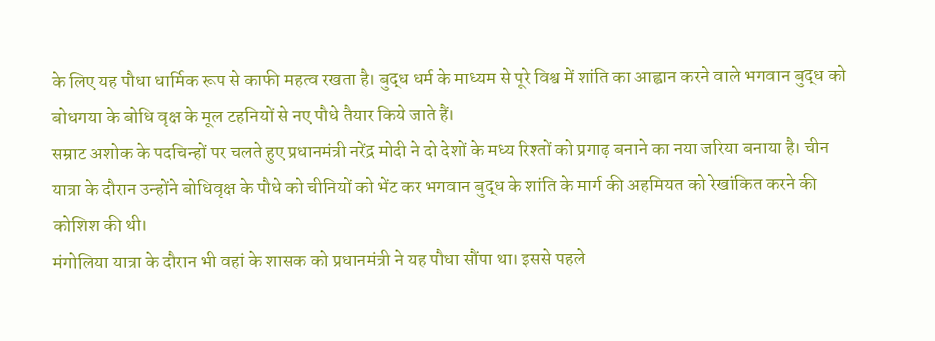के लिए यह पौधा धार्मिक रूप से काफी महत्व रखता है। बुद्ध धर्म के माध्यम से पूरे विश्व में शांति का आह्वान करने वाले भगवान बुद्ध को बोधगया के बोधि वृक्ष के मूल टहनियों से नए पौधे तैयार किये जाते हैं।
सम्राट अशोक के पदचिन्हों पर चलते हुए प्रधानमंत्री नरेंद्र मोदी ने दो देशों के मध्य रिश्तों को प्रगाढ़ बनाने का नया जरिया बनाया है। चीन यात्रा के दौरान उन्होंने बोधिवृक्ष के पौधे को चीनियों को भेंट कर भगवान बुद्ध के शांति के मार्ग की अहमियत को रेखांकित करने की कोशिश की थी।
मंगोलिया यात्रा के दौरान भी वहां के शासक को प्रधानमंत्री ने यह पौधा सौंपा था। इससे पहले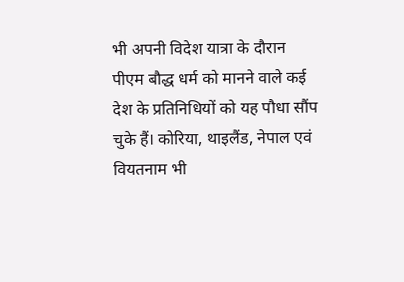भी अपनी विदेश यात्रा के दौरान पीएम बौद्ध धर्म को मानने वाले कई देश के प्रतिनिधियों को यह पौधा सौंप चुके हैं। कोरिया, थाइलैंड, नेपाल एवं वियतनाम भी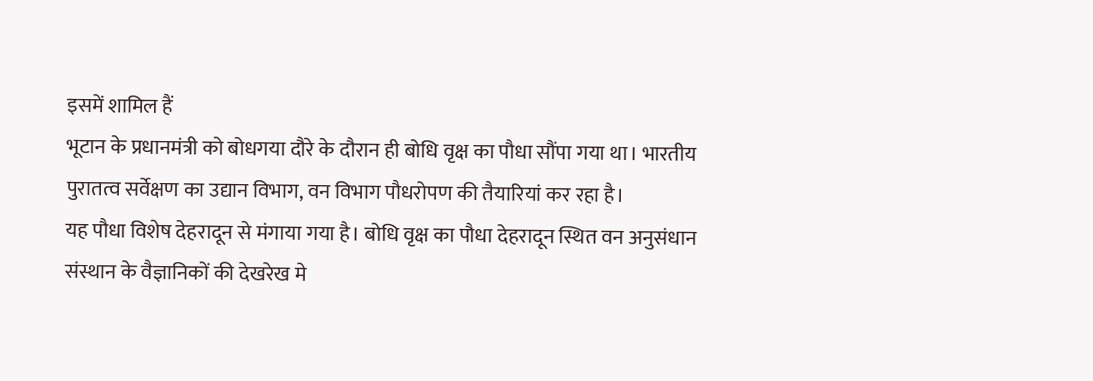इसमें शामिल हैं
भूटान के प्रधानमंत्री को बोधगया दौरे के दौरान ही बोधि वृक्ष का पौधा सौंपा गया था। भारतीय पुरातत्व सर्वेक्षण का उद्यान विभाग, वन विभाग पौधरोपण की तैयारियां कर रहा है।
यह पौधा विशेष देहरादून से मंगाया गया है। बोधि वृक्ष का पौधा देहरादून स्थित वन अनुसंधान संस्थान के वैज्ञानिकों की देखरेख मे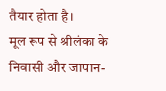तैयार होता है।
मूल रूप से श्रीलंका के निवासी और जापान-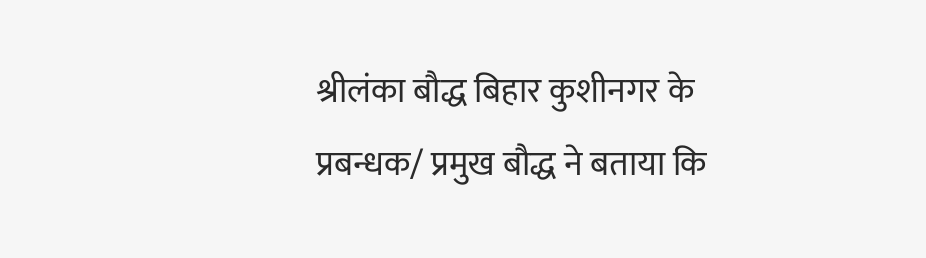श्रीलंका बौद्ध बिहार कुशीनगर के प्रबन्धक/ प्रमुख बौद्ध ने बताया कि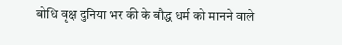बोधि वृक्ष दुनिया भर की के बौद्ध धर्म को मानने वाले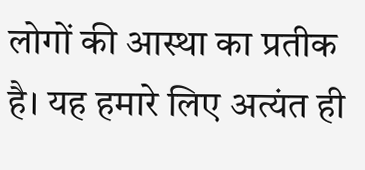लोगों की आस्था का प्रतीक है। यह हमारे लिए अत्यंत ही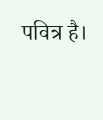पवित्र है।